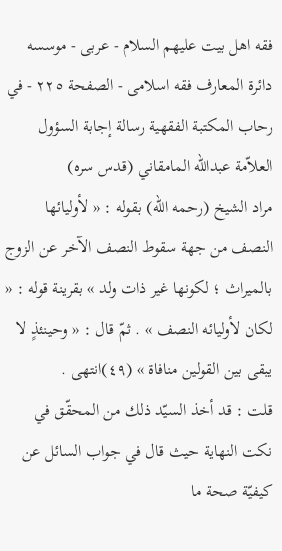فقه اهل بیت علیهم السلام - عربی - موسسه دائرة المعارف فقه اسلامی - الصفحة ٢٢٥ - في رحاب المكتبة الفقهية رسالة إجابة السؤول العلاّمة عبداللّه المامقاني (قدس سره)
مراد الشيخ (رحمه الله) بقوله : « لأوليائها النصف من جهة سقوط النصف الآخر عن الزوج بالميراث ؛ لكونها غير ذات ولد » بقرينة قوله : « لكان لأوليائه النصف » . ثمّ قال : « وحينئذٍ لا يبقى بين القولين منافاة » (٤٩)انتهى .
قلت : قد أخذ السيّد ذلك من المحقّق في نكت النهاية حيث قال في جواب السائل عن كيفيّة صحة ما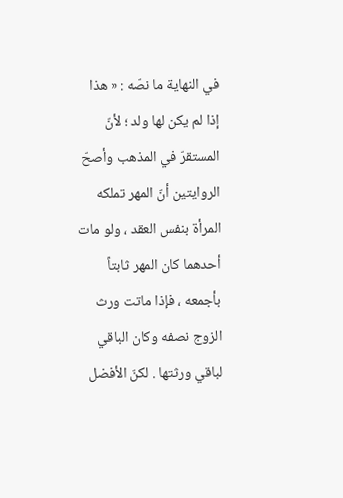في النهاية ما نصّه : « هذا إذا لم يكن لها ولد ؛ لأنّ المستقرّ في المذهب وأصحّ الروايتين أنّ المهر تملكه المرأة بنفس العقد ، ولو مات أحدهما كان المهر ثابتاً بأجمعه ، فإذا ماتت ورث الزوج نصفه وكان الباقي لباقي ورثتها . لكنّ الأفضل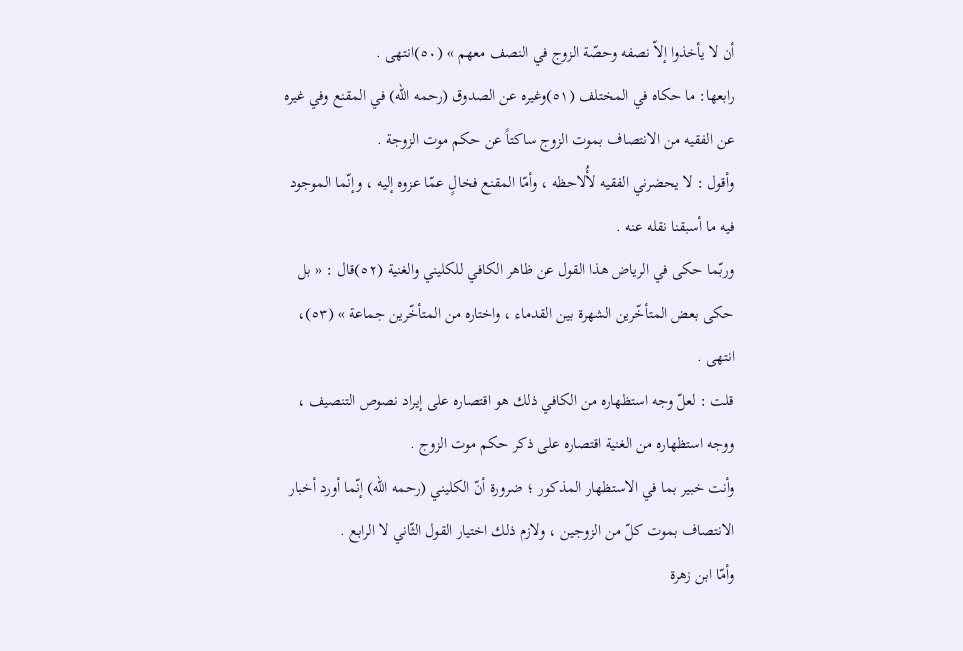أن لا يأخذوا إلاّ نصفه وحصّة الزوج في النصف معهم » (٥٠)انتهى .
رابعها: ما حكاه في المختلف (٥١)وغيره عن الصدوق (رحمه الله) في المقنع وفي غيره عن الفقيه من الانتصاف بموت الزوج ساكتاً عن حكم موت الزوجة .
وأقول : لا يحضرني الفقيه لأُلاحظه ، وأمّا المقنع فخالٍ عمّا عزوه إليه ، وإنّما الموجود فيه ما أسبقنا نقله عنه .
وربّما حكى في الرياض هذا القول عن ظاهر الكافي للكليني والغنية (٥٢)قال : « بل حكى بعض المتأخّرين الشهرة بين القدماء ، واختاره من المتأخّرين جماعة » (٥٣)، انتهى .
قلت : لعلّ وجه استظهاره من الكافي ذلك هو اقتصاره على إيراد نصوص التنصيف ، ووجه استظهاره من الغنية اقتصاره على ذكر حكم موت الزوج .
وأنت خبير بما في الاستظهار المذكور ؛ ضرورة أنّ الكليني (رحمه الله) إنّما أورد أخبار الانتصاف بموت كلّ من الزوجين ، ولازم ذلك اختيار القول الثّاني لا الرابع .
وأمّا ابن زهرة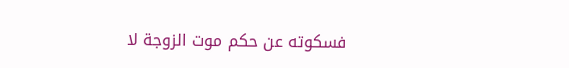فسكوته عن حكم موت الزوجة لا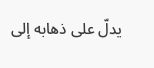يدلّ على ذهابه إلى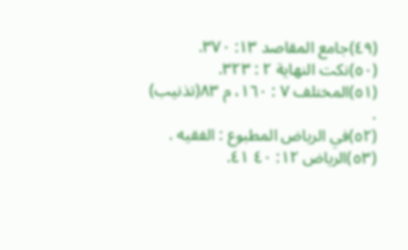(٤٩)جامع المقاصد ١٣: ٣٧٠.
(٥٠)نكت النهاية ٢ : ٣٢٣.
(٥١)المختلف ٧ : ١٦٠، م ٨٣(تذنيب) .
(٥٢)في الرياض المطبوع : الفقيه .
(٥٣)الرياض ١٢: ٤٠ ٤١.